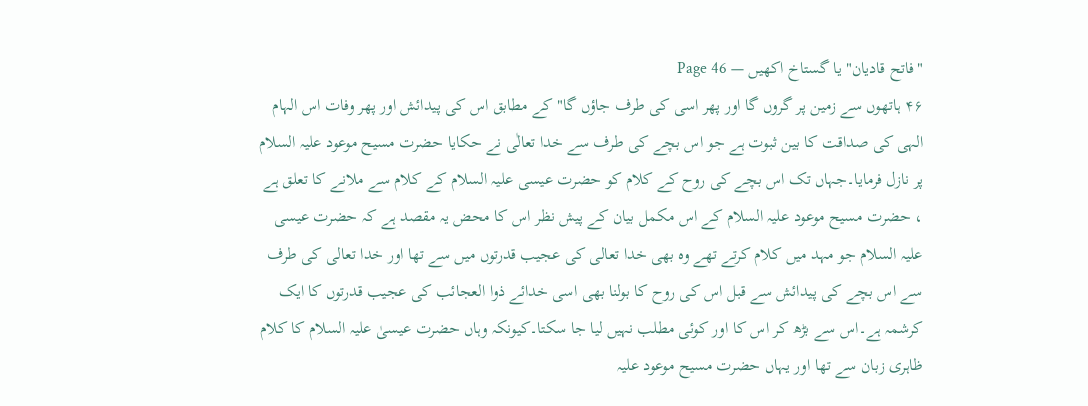"فاتح قادیان" یا گستاخ اکھیں — Page 46
۴۶ ہاتھوں سے زمین پر گروں گا اور پھر اسی کی طرف جاؤں گا" کے مطابق اس کی پیدائش اور پھر وفات اس الہام الہی کی صداقت کا بین ثبوت ہے جو اس بچے کی طرف سے خدا تعالٰی نے حکایا حضرت مسیح موعود علیہ السلام پر نازل فرمایا۔جہاں تک اس بچے کی روح کے کلام کو حضرت عیسی علیہ السلام کے کلام سے ملانے کا تعلق ہے ، حضرت مسیح موعود علیہ السلام کے اس مکمل بیان کے پیش نظر اس کا محض یہ مقصد ہے کہ حضرت عیسی علیہ السلام جو مہد میں کلام کرتے تھے وہ بھی خدا تعالی کی عجیب قدرتوں میں سے تھا اور خدا تعالی کی طرف سے اس بچے کی پیدائش سے قبل اس کی روح کا بولنا بھی اسی خدائے ذوا العجائب کی عجیب قدرتوں کا ایک کرشمہ ہے۔اس سے بڑھ کر اس کا اور کوئی مطلب نہیں لیا جا سکتا۔کیونکہ وہاں حضرت عیسیٰ علیہ السلام کا کلام ظاہری زبان سے تھا اور یہاں حضرت مسیح موعود علیہ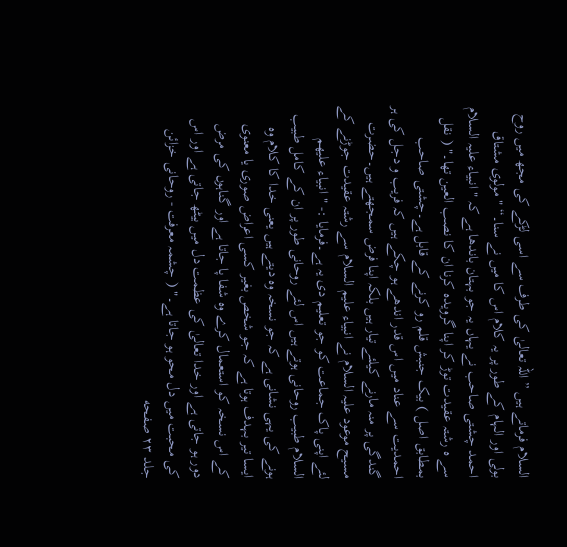السلام فرماتے ہیں ” اللہ تعالیٰ کی طرف سے اسی لڑکے کی مجھ میں روح بولی اور الہام کے طور پر یہ کلام اس کا میں نے سنا۔“ " مولوی مشتاق احمد چشتی صاحب نے یہاں یہ جو بہتان باندھا ہے کہ " انبیاء علیہ السلام سے ه رشتہ عقیدت توڑ کر اپنا گرویدہ کرنا ان کا نصب العین تھا۔" ( نقل بمطابق اصل ) بیک جنبش قلم رو کرنے کے قابل ہے۔چشتی صاحب احمدیت سے عناد میں اس قدر اندھے ہو چکے ہیں کہ فریب و دجل کی ہر گندگی پر منہ مارنے کیلئے تیار ہیں بلکہ اپنا فرض سمجھتے ہیں۔حضرت مسیح موعود علیہ السلام نے انبیاء علیم السلام سے رشتہ عقیدت جوڑنے کے لئے اپنی پاک جماعت کو جو تعلیم دی یہ ہے۔فرمایا :- " انبیاء علیهم السلام طبیب روحانی ہوتے ہیں اس لئے روحانی طور پر ان کے کامل طبیب ہونے کی یہی نشانی ہے کہ جو نسخہ وہ دیتے ہیں یعنی خدا کا کلام وہ ایسا تیر بہدف ہوتا ہے کہ جو شخص بغیر کسی اعراض صوری یا معنوی کے اس نسخہ کو استعمال کرے وہ شفا پا جاتا ہے اور گناہوں کی مرض دور ہو جاتی ہے اور خدا تعالیٰ کی عظمت دل میں بیٹھ جاتی ہے اور اس کی محبت میں دل محو ہو جاتا ہے۔" ( چشمہ معرفت - روحانی خزائن جلد ۲۳ صفحه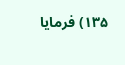۱۳۵) فرمایا